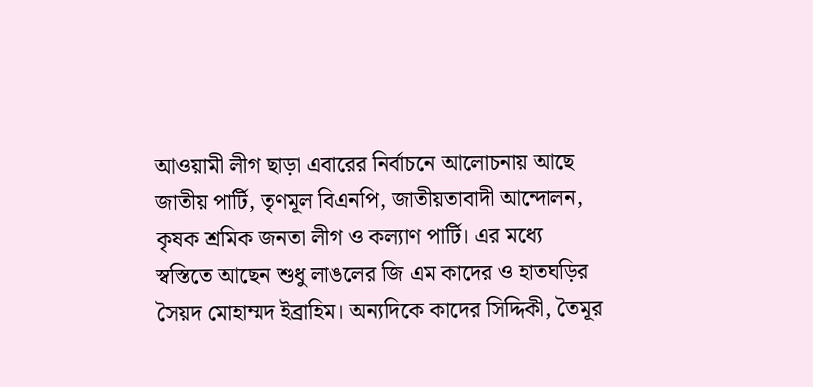আওয়ামী লীগ ছাড়া এবারের নির্বাচনে আলোচনায় আছে জাতীয় পার্টি, তৃণমূল বিএনপি, জাতীয়তাবাদী আন্দোলন, কৃষক শ্রমিক জনতা লীগ ও কল্যাণ পার্টি। এর মধ্যে স্বস্তিতে আছেন শুধু লাঙলের জি এম কাদের ও হাতঘড়ির সৈয়দ মোহাম্মদ ইব্রাহিম। অন্যদিকে কাদের সিদ্দিকী, তৈমূর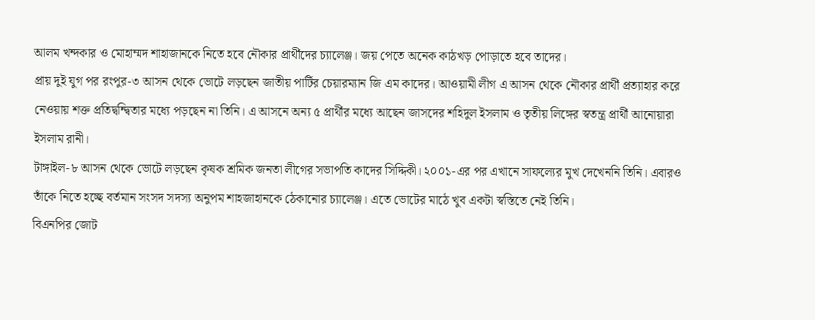আলম খন্দকার ও মোহাম্মদ শাহাজানকে নিতে হবে নৌকার প্রার্থীদের চ্যালেঞ্জ। জয় পেতে অনেক কাঠখড় পোড়াতে হবে তাদের।
প্রায় দুই যুগ পর রংপুর-৩ আসন থেকে ভোটে লড়ছেন জাতীয় পার্টির চেয়ারম্যান জি এম কাদের। আওয়ামী লীগ এ আসন থেকে নৌকার প্রার্থী প্রত্যাহার করে নেওয়ায় শক্ত প্রতিদ্বন্দ্বিতার মধ্যে পড়ছেন না তিনি। এ আসনে অন্য ৫ প্রার্থীর মধ্যে আছেন জাসদের শহিদুল ইসলাম ও তৃতীয় লিঙ্গের স্বতন্ত্র প্রার্থী আনোয়ারা ইসলাম রানী।
টাঙ্গাইল-৮ আসন থেকে ভোটে লড়ছেন কৃষক শ্রমিক জনতা লীগের সভাপতি কাদের সিদ্দিকী। ২০০১-এর পর এখানে সাফল্যের মুখ দেখেননি তিনি। এবারও তাঁকে নিতে হচ্ছে বর্তমান সংসদ সদস্য অনুপম শাহজাহানকে ঠেকানোর চ্যালেঞ্জ। এতে ভোটের মাঠে খুব একটা স্বস্তিতে নেই তিনি।
বিএনপির জোট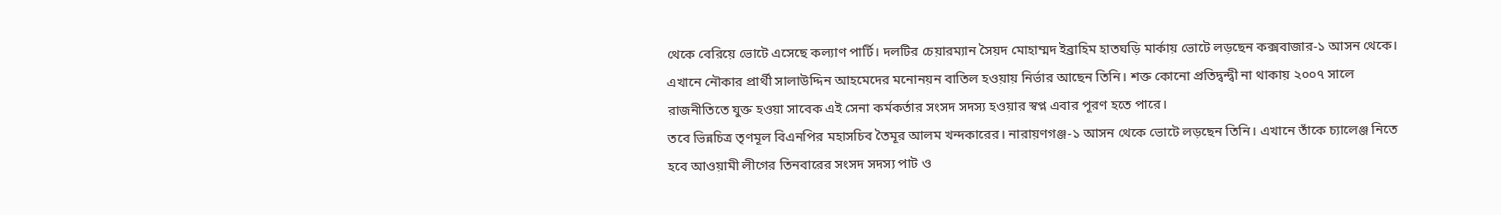থেকে বেরিয়ে ভোটে এসেছে কল্যাণ পার্টি। দলটির চেয়ারম্যান সৈয়দ মোহাম্মদ ইব্রাহিম হাতঘড়ি মার্কায় ভোটে লড়ছেন কক্সবাজার-১ আসন থেকে। এখানে নৌকার প্রার্থী সালাউদ্দিন আহমেদের মনোনয়ন বাতিল হওয়ায় নির্ভার আছেন তিনি। শক্ত কোনো প্রতিদ্বন্দ্বী না থাকায় ২০০৭ সালে রাজনীতিতে যুক্ত হওয়া সাবেক এই সেনা কর্মকর্তার সংসদ সদস্য হওয়ার স্বপ্ন এবার পূরণ হতে পারে।
তবে ভিন্নচিত্র তৃণমূল বিএনপির মহাসচিব তৈমূর আলম খন্দকারের। নারায়ণগঞ্জ-১ আসন থেকে ভোটে লড়ছেন তিনি। এখানে তাঁকে চ্যালেঞ্জ নিতে হবে আওয়ামী লীগের তিনবারের সংসদ সদস্য পাট ও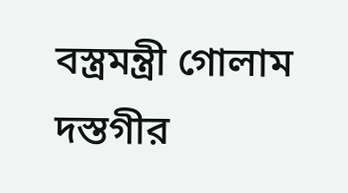বস্ত্রমন্ত্রী গোলাম দস্তগীর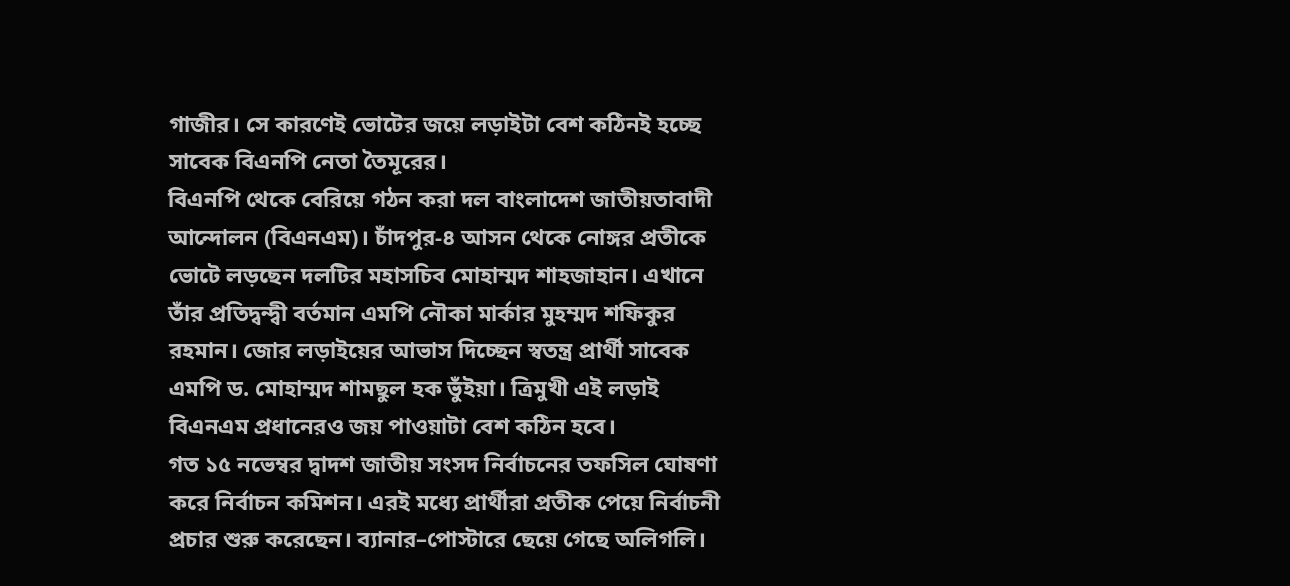গাজীর। সে কারণেই ভোটের জয়ে লড়াইটা বেশ কঠিনই হচ্ছে সাবেক বিএনপি নেতা তৈমূরের।
বিএনপি থেকে বেরিয়ে গঠন করা দল বাংলাদেশ জাতীয়তাবাদী আন্দোলন (বিএনএম)। চাঁদপুর-৪ আসন থেকে নোঙ্গর প্রতীকে ভোটে লড়ছেন দলটির মহাসচিব মোহাম্মদ শাহজাহান। এখানে তাঁর প্রতিদ্বন্দ্বী বর্তমান এমপি নৌকা মার্কার মুহম্মদ শফিকুর রহমান। জোর লড়াইয়ের আভাস দিচ্ছেন স্বতন্ত্র প্রার্থী সাবেক এমপি ড. মোহাম্মদ শামছুল হক ভুঁইয়া। ত্রিমুখী এই লড়াই বিএনএম প্রধানেরও জয় পাওয়াটা বেশ কঠিন হবে।
গত ১৫ নভেম্বর দ্বাদশ জাতীয় সংসদ নির্বাচনের তফসিল ঘোষণা করে নির্বাচন কমিশন। এরই মধ্যে প্রার্থীরা প্রতীক পেয়ে নির্বাচনী প্রচার শুরু করেছেন। ব্যানার–পোস্টারে ছেয়ে গেছে অলিগলি।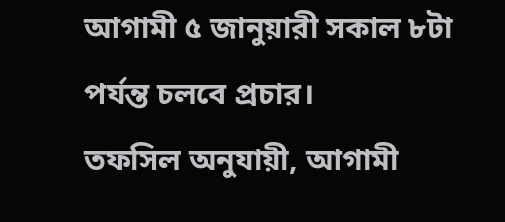আগামী ৫ জানুয়ারী সকাল ৮টা পর্যন্ত চলবে প্রচার।
তফসিল অনুযায়ী, আগামী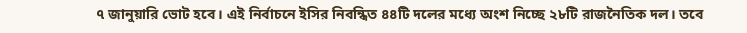৭ জানুয়ারি ভোট হবে। এই নির্বাচনে ইসির নিবন্ধিত ৪৪টি দলের মধ্যে অংশ নিচ্ছে ২৮টি রাজনৈতিক দল। তবে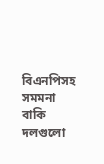বিএনপিসহ সমমনা বাকি দলগুলো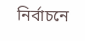নির্বাচনে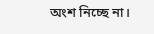অংশ নিচ্ছে না।